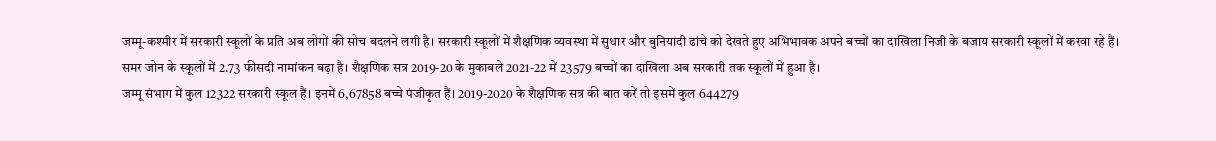जम्मू-कश्मीर में सरकारी स्कूलों के प्रति अब लोगों की सोच बदलने लगी है। सरकारी स्कूलों में शैक्षणिक व्यवस्था में सुधार और बुनियादी ढांचे को देखते हुए अभिभावक अपने बच्चों का दाखिला निजी के बजाय सरकारी स्कूलों में करवा रहे हैं। समर जोन के स्कूलों में 2.73 फीसदी नामांकन बढ़ा है। शैक्षणिक सत्र 2019-20 के मुकाबले 2021-22 में 23579 बच्चों का दाखिला अब सरकारी तक स्कूलों में हुआ है।
जम्मू संभाग में कुल 12322 सरकारी स्कूल हैं। इनमें 6,67858 बच्चे पंजीकृत हैं। 2019-2020 के शैक्षणिक सत्र की बात करें तो इसमें कुल 644279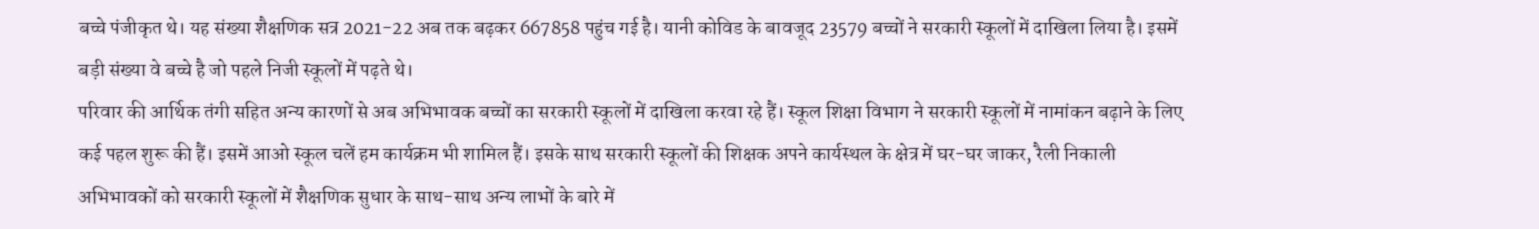बच्चे पंजीकृत थे। यह संख्या शैक्षणिक सत्र 2021-22 अब तक बढ़कर 667858 पहुंच गई है। यानी कोविड के बावजूद 23579 बच्चों ने सरकारी स्कूलों में दाखिला लिया है। इसमें बड़ी संख्या वे बच्चे है जो पहले निजी स्कूलों में पढ़ते थे।
परिवार की आर्थिक तंगी सहित अन्य कारणों से अब अभिभावक बच्चों का सरकारी स्कूलों में दाखिला करवा रहे हैं। स्कूल शिक्षा विभाग ने सरकारी स्कूलों में नामांकन बढ़ाने के लिए कई पहल शुरू की हैं। इसमें आओ स्कूल चलें हम कार्यक्रम भी शामिल हैं। इसके साथ सरकारी स्कूलों की शिक्षक अपने कार्यस्थल के क्षेत्र में घर-घर जाकर, रैली निकाली अभिभावकों को सरकारी स्कूलों में शैक्षणिक सुधार के साथ-साथ अन्य लाभों के बारे में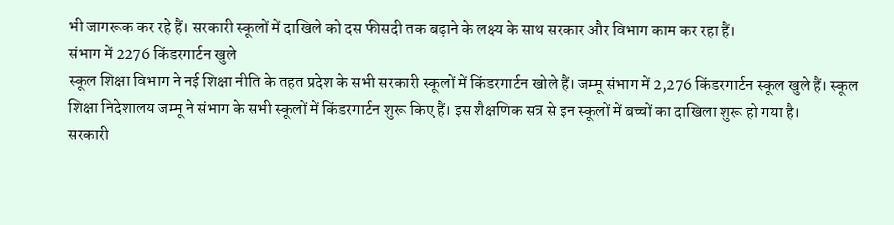भी जागरूक कर रहे हैं। सरकारी स्कूलों में दाखिले को दस फीसदी तक बढ़ाने के लक्ष्य के साथ सरकार और विभाग काम कर रहा हैं।
संभाग में 2276 किंडरगार्टन खुले
स्कूल शिक्षा विभाग ने नई शिक्षा नीति के तहत प्रदेश के सभी सरकारी स्कूलों में किंडरगार्टन खोले हैं। जम्मू संभाग में 2,276 किंडरगार्टन स्कूल खुले हैं। स्कूल शिक्षा निदेशालय जम्मू ने संभाग के सभी स्कूलों में किंडरगार्टन शुरू किए हैं। इस शैक्षणिक सत्र से इन स्कूलों में बच्चों का दाखिला शुरू हो गया है।
सरकारी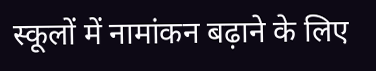स्कूलों में नामांकन बढ़ाने के लिए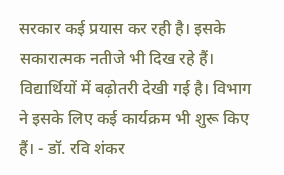सरकार कई प्रयास कर रही है। इसके सकारात्मक नतीजे भी दिख रहे हैं। विद्यार्थियों में बढ़ोतरी देखी गई है। विभाग ने इसके लिए कई कार्यक्रम भी शुरू किए हैं। - डॉ. रवि शंकर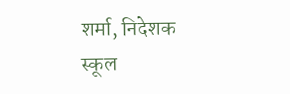शर्मा, निदेशक स्कूल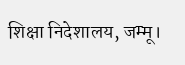शिक्षा निदेशालय, जम्मू।